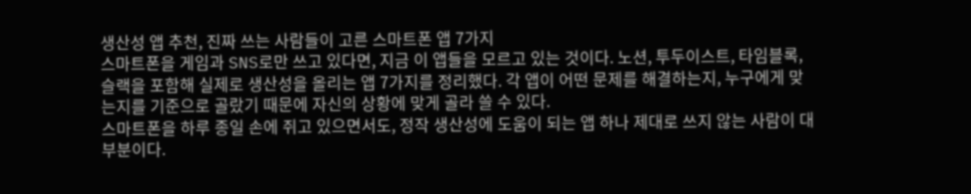생산성 앱 추천, 진짜 쓰는 사람들이 고른 스마트폰 앱 7가지
스마트폰을 게임과 SNS로만 쓰고 있다면, 지금 이 앱들을 모르고 있는 것이다. 노션, 투두이스트, 타임블록, 슬랙을 포함해 실제로 생산성을 올리는 앱 7가지를 정리했다. 각 앱이 어떤 문제를 해결하는지, 누구에게 맞는지를 기준으로 골랐기 때문에 자신의 상황에 맞게 골라 쓸 수 있다.
스마트폰을 하루 종일 손에 쥐고 있으면서도, 정작 생산성에 도움이 되는 앱 하나 제대로 쓰지 않는 사람이 대부분이다.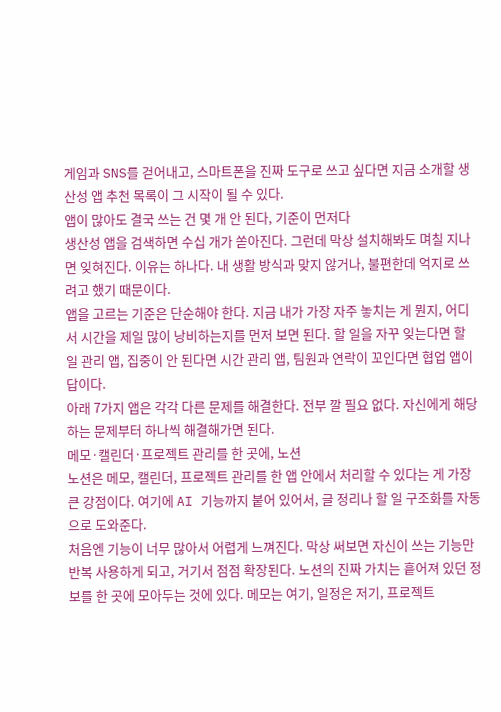게임과 SNS를 걷어내고, 스마트폰을 진짜 도구로 쓰고 싶다면 지금 소개할 생산성 앱 추천 목록이 그 시작이 될 수 있다.
앱이 많아도 결국 쓰는 건 몇 개 안 된다, 기준이 먼저다
생산성 앱을 검색하면 수십 개가 쏟아진다. 그런데 막상 설치해봐도 며칠 지나면 잊혀진다. 이유는 하나다. 내 생활 방식과 맞지 않거나, 불편한데 억지로 쓰려고 했기 때문이다.
앱을 고르는 기준은 단순해야 한다. 지금 내가 가장 자주 놓치는 게 뭔지, 어디서 시간을 제일 많이 낭비하는지를 먼저 보면 된다. 할 일을 자꾸 잊는다면 할 일 관리 앱, 집중이 안 된다면 시간 관리 앱, 팀원과 연락이 꼬인다면 협업 앱이 답이다.
아래 7가지 앱은 각각 다른 문제를 해결한다. 전부 깔 필요 없다. 자신에게 해당하는 문제부터 하나씩 해결해가면 된다.
메모·캘린더·프로젝트 관리를 한 곳에, 노션
노션은 메모, 캘린더, 프로젝트 관리를 한 앱 안에서 처리할 수 있다는 게 가장 큰 강점이다. 여기에 AI 기능까지 붙어 있어서, 글 정리나 할 일 구조화를 자동으로 도와준다.
처음엔 기능이 너무 많아서 어렵게 느껴진다. 막상 써보면 자신이 쓰는 기능만 반복 사용하게 되고, 거기서 점점 확장된다. 노션의 진짜 가치는 흩어져 있던 정보를 한 곳에 모아두는 것에 있다. 메모는 여기, 일정은 저기, 프로젝트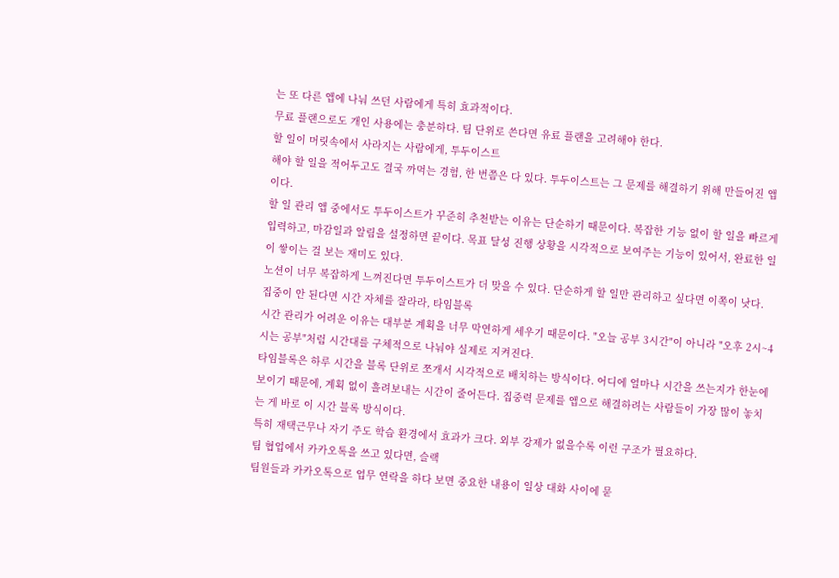는 또 다른 앱에 나눠 쓰던 사람에게 특히 효과적이다.
무료 플랜으로도 개인 사용에는 충분하다. 팀 단위로 쓴다면 유료 플랜을 고려해야 한다.
할 일이 머릿속에서 사라지는 사람에게, 투두이스트
해야 할 일을 적어두고도 결국 까먹는 경험, 한 번쯤은 다 있다. 투두이스트는 그 문제를 해결하기 위해 만들어진 앱이다.
할 일 관리 앱 중에서도 투두이스트가 꾸준히 추천받는 이유는 단순하기 때문이다. 복잡한 기능 없이 할 일을 빠르게 입력하고, 마감일과 알림을 설정하면 끝이다. 목표 달성 진행 상황을 시각적으로 보여주는 기능이 있어서, 완료한 일이 쌓이는 걸 보는 재미도 있다.
노션이 너무 복잡하게 느껴진다면 투두이스트가 더 맞을 수 있다. 단순하게 할 일만 관리하고 싶다면 이쪽이 낫다.
집중이 안 된다면 시간 자체를 잘라라, 타임블록
시간 관리가 어려운 이유는 대부분 계획을 너무 막연하게 세우기 때문이다. "오늘 공부 3시간"이 아니라 "오후 2시~4시는 공부"처럼 시간대를 구체적으로 나눠야 실제로 지켜진다.
타임블록은 하루 시간을 블록 단위로 쪼개서 시각적으로 배치하는 방식이다. 어디에 얼마나 시간을 쓰는지가 한눈에 보이기 때문에, 계획 없이 흘려보내는 시간이 줄어든다. 집중력 문제를 앱으로 해결하려는 사람들이 가장 많이 놓치는 게 바로 이 시간 블록 방식이다.
특히 재택근무나 자기 주도 학습 환경에서 효과가 크다. 외부 강제가 없을수록 이런 구조가 필요하다.
팀 협업에서 카카오톡을 쓰고 있다면, 슬랙
팀원들과 카카오톡으로 업무 연락을 하다 보면 중요한 내용이 일상 대화 사이에 묻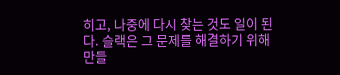히고, 나중에 다시 찾는 것도 일이 된다. 슬랙은 그 문제를 해결하기 위해 만들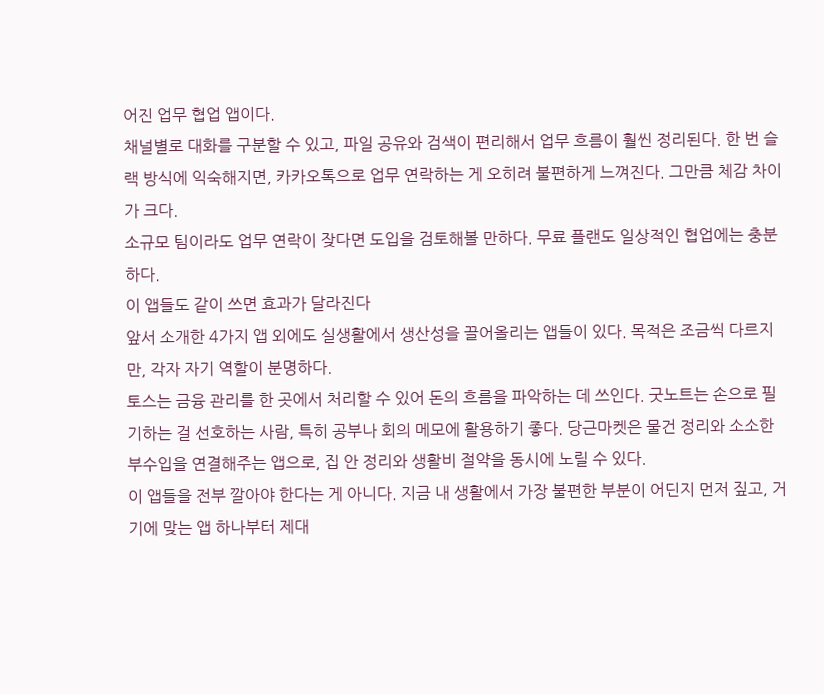어진 업무 협업 앱이다.
채널별로 대화를 구분할 수 있고, 파일 공유와 검색이 편리해서 업무 흐름이 훨씬 정리된다. 한 번 슬랙 방식에 익숙해지면, 카카오톡으로 업무 연락하는 게 오히려 불편하게 느껴진다. 그만큼 체감 차이가 크다.
소규모 팀이라도 업무 연락이 잦다면 도입을 검토해볼 만하다. 무료 플랜도 일상적인 협업에는 충분하다.
이 앱들도 같이 쓰면 효과가 달라진다
앞서 소개한 4가지 앱 외에도 실생활에서 생산성을 끌어올리는 앱들이 있다. 목적은 조금씩 다르지만, 각자 자기 역할이 분명하다.
토스는 금융 관리를 한 곳에서 처리할 수 있어 돈의 흐름을 파악하는 데 쓰인다. 굿노트는 손으로 필기하는 걸 선호하는 사람, 특히 공부나 회의 메모에 활용하기 좋다. 당근마켓은 물건 정리와 소소한 부수입을 연결해주는 앱으로, 집 안 정리와 생활비 절약을 동시에 노릴 수 있다.
이 앱들을 전부 깔아야 한다는 게 아니다. 지금 내 생활에서 가장 불편한 부분이 어딘지 먼저 짚고, 거기에 맞는 앱 하나부터 제대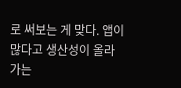로 써보는 게 맞다. 앱이 많다고 생산성이 올라가는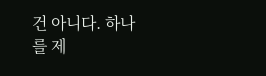건 아니다. 하나를 제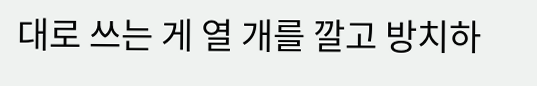대로 쓰는 게 열 개를 깔고 방치하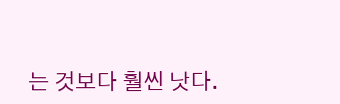는 것보다 훨씬 낫다.